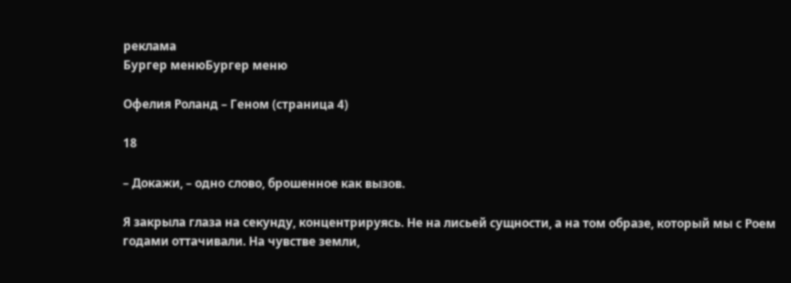реклама
Бургер менюБургер меню

Офелия Роланд – Геном (страница 4)

18

– Докажи, – одно слово, брошенное как вызов.

Я закрыла глаза на секунду, концентрируясь. Не на лисьей сущности, а на том образе, который мы с Роем годами оттачивали. На чувстве земли,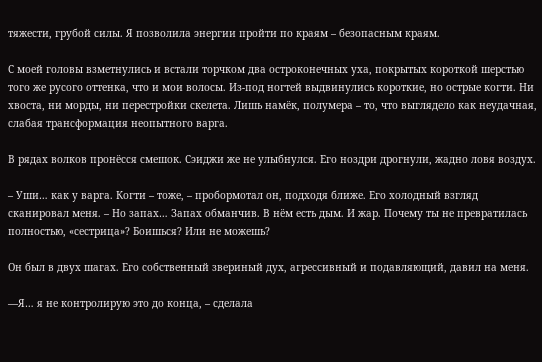тяжести, грубой силы. Я позволила энергии пройти по краям – безопасным краям.

С моей головы взметнулись и встали торчком два остроконечных уха, покрытых короткой шерстью того же русого оттенка, что и мои волосы. Из-под ногтей выдвинулись короткие, но острые когти. Ни хвоста, ни морды, ни перестройки скелета. Лишь намёк, полумера – то, что выглядело как неудачная, слабая трансформация неопытного варга.

В рядах волков пронёсся смешок. Сэиджи же не улыбнулся. Его ноздри дрогнули, жадно ловя воздух.

– Уши… как у варга. Когти – тоже, – пробормотал он, подходя ближе. Его холодный взгляд сканировал меня. – Но запах… Запах обманчив. В нём есть дым. И жар. Почему ты не превратилась полностью, «сестрица»? Боишься? Или не можешь?

Он был в двух шагах. Его собственный звериный дух, агрессивный и подавляющий, давил на меня.

—Я… я не контролирую это до конца, – сделала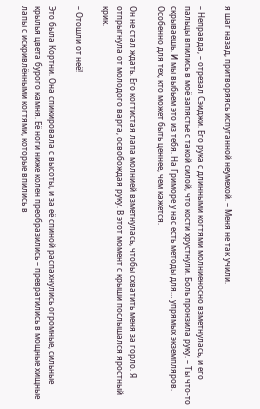я шаг назад, притворяясь испуганной неумехой. – Меня не так учили.

– Неправда, – отрезал Сэиджи. Его рука с длинными когтями молниеносно взметнулась, и его пальцы впились в моё запястье с такой силой, что кости хрустнули. Боль пронзила руку. – Ты что-то скрываешь. И мы выбьем это из тебя. На Гриморе у нас есть методы для… упрямых экземпляров. Особенно для тех, кто может быть ценнее, чем кажется.

Он не стал ждать. Его когтистая лапа молнией взметнулась, чтобы схватить меня за горло. Я отпрыгнула от молодого варга, освобождая руку. В этот момент с крыши послышался яростный крик.

– Отошли от неё!

Это была Кортни. Она спикировала с высоты, и за её спиной распахнулись огромные, сильные крылья цвета бурого камня. Её ноги ниже колен преобразились – превратились в мощные хищные лапы с искривлёнными когтями, которые впились в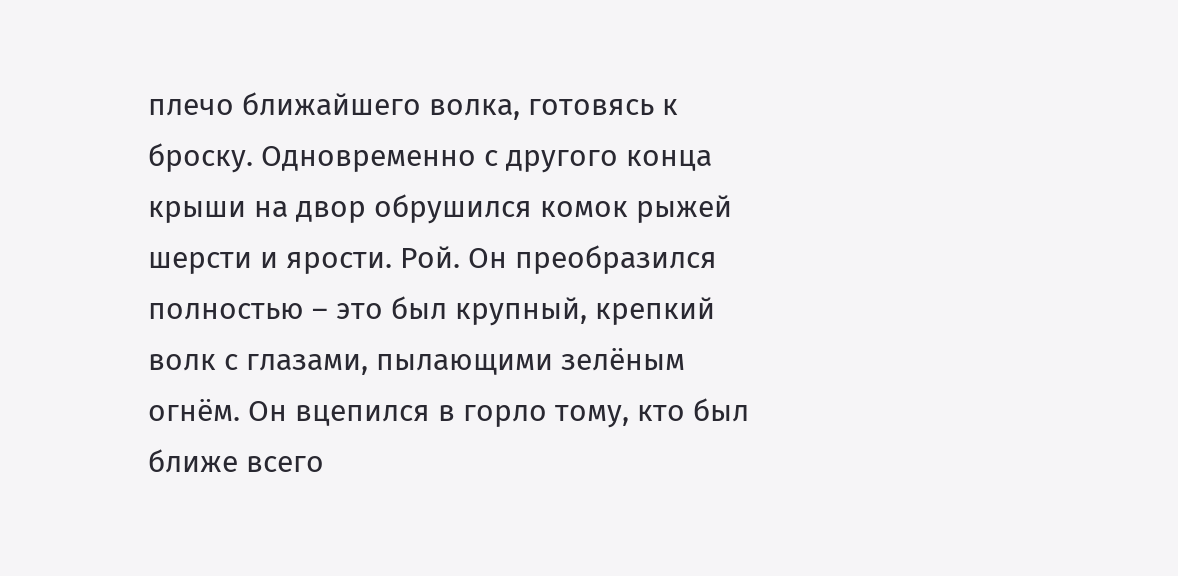плечо ближайшего волка, готовясь к броску. Одновременно с другого конца крыши на двор обрушился комок рыжей шерсти и ярости. Рой. Он преобразился полностью – это был крупный, крепкий волк с глазами, пылающими зелёным огнём. Он вцепился в горло тому, кто был ближе всего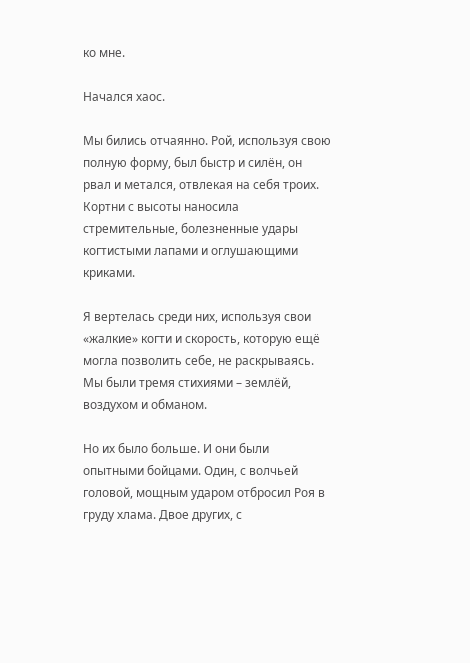ко мне.

Начался хаос.

Мы бились отчаянно. Рой, используя свою полную форму, был быстр и силён, он рвал и метался, отвлекая на себя троих. Кортни с высоты наносила стремительные, болезненные удары когтистыми лапами и оглушающими криками.

Я вертелась среди них, используя свои «жалкие» когти и скорость, которую ещё могла позволить себе, не раскрываясь. Мы были тремя стихиями – землёй, воздухом и обманом.

Но их было больше. И они были опытными бойцами. Один, с волчьей головой, мощным ударом отбросил Роя в груду хлама. Двое других, с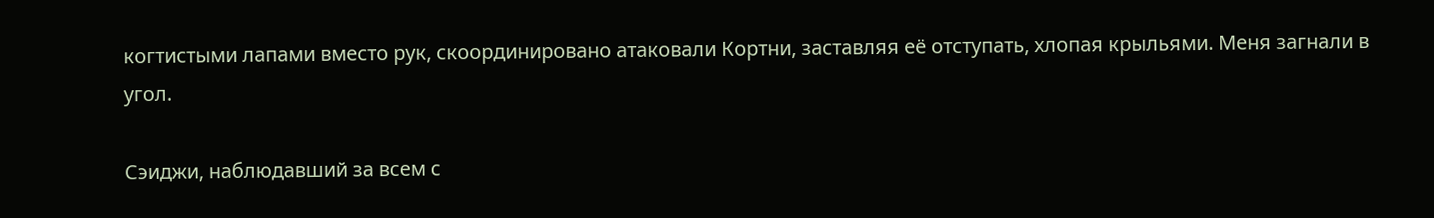когтистыми лапами вместо рук, скоординировано атаковали Кортни, заставляя её отступать, хлопая крыльями. Меня загнали в угол.

Сэиджи, наблюдавший за всем с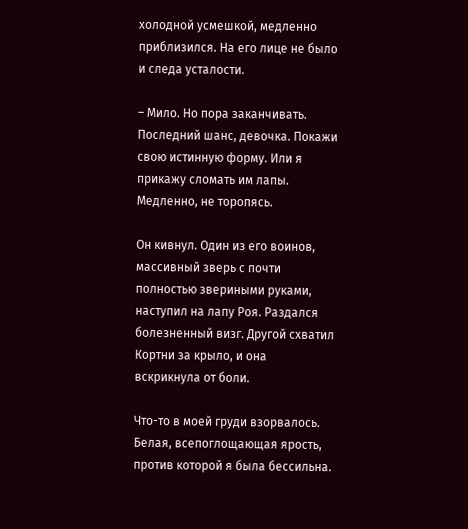холодной усмешкой, медленно приблизился. На его лице не было и следа усталости.

– Мило. Но пора заканчивать. Последний шанс, девочка. Покажи свою истинную форму. Или я прикажу сломать им лапы. Медленно, не торопясь.

Он кивнул. Один из его воинов, массивный зверь с почти полностью звериными руками, наступил на лапу Роя. Раздался болезненный визг. Другой схватил Кортни за крыло, и она вскрикнула от боли.

Что-то в моей груди взорвалось. Белая, всепоглощающая ярость, против которой я была бессильна.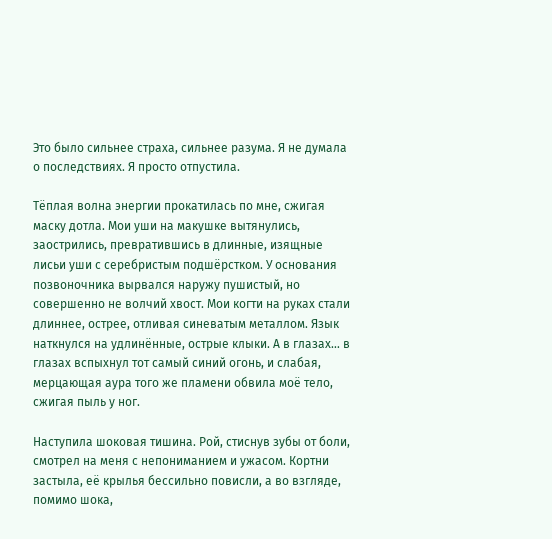Это было сильнее страха, сильнее разума. Я не думала о последствиях. Я просто отпустила.

Тёплая волна энергии прокатилась по мне, сжигая маску дотла. Мои уши на макушке вытянулись, заострились, превратившись в длинные, изящные лисьи уши с серебристым подшёрстком. У основания позвоночника вырвался наружу пушистый, но совершенно не волчий хвост. Мои когти на руках стали длиннее, острее, отливая синеватым металлом. Язык наткнулся на удлинённые, острые клыки. А в глазах… в глазах вспыхнул тот самый синий огонь, и слабая, мерцающая аура того же пламени обвила моё тело, сжигая пыль у ног.

Наступила шоковая тишина. Рой, стиснув зубы от боли, смотрел на меня с непониманием и ужасом. Кортни застыла, её крылья бессильно повисли, а во взгляде, помимо шока,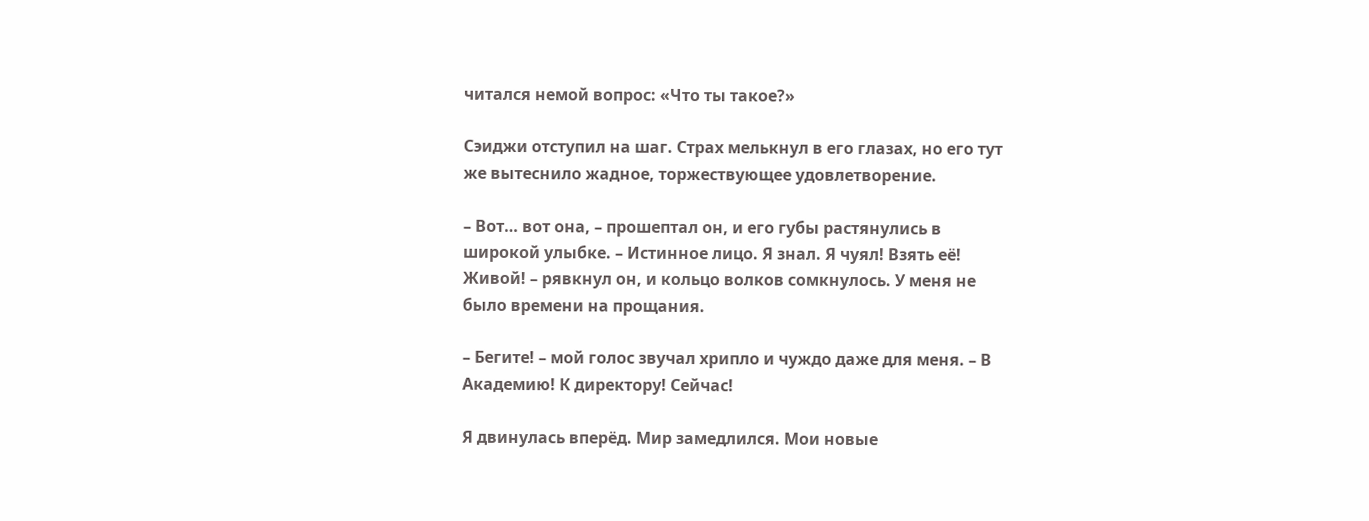читался немой вопрос: «Что ты такое?»

Сэиджи отступил на шаг. Страх мелькнул в его глазах, но его тут же вытеснило жадное, торжествующее удовлетворение.

– Вот… вот она, – прошептал он, и его губы растянулись в широкой улыбке. – Истинное лицо. Я знал. Я чуял! Взять её! Живой! – рявкнул он, и кольцо волков сомкнулось. У меня не было времени на прощания.

– Бегите! – мой голос звучал хрипло и чуждо даже для меня. – В Академию! К директору! Сейчас!

Я двинулась вперёд. Мир замедлился. Мои новые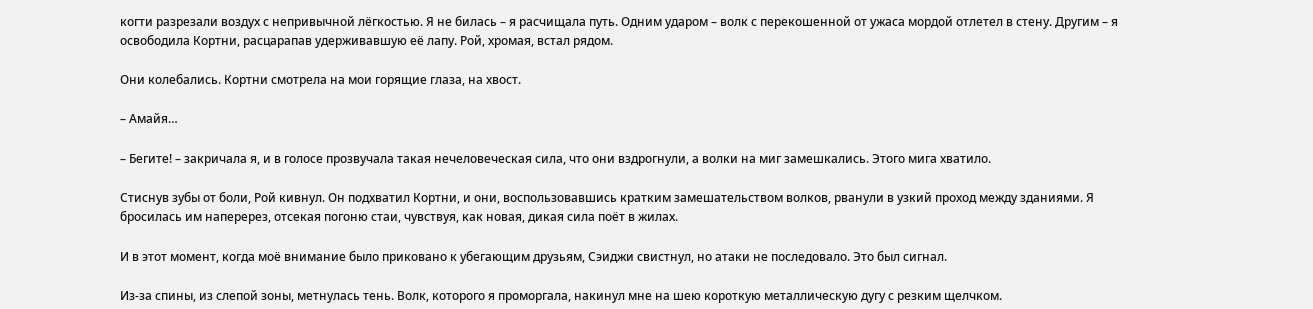когти разрезали воздух с непривычной лёгкостью. Я не билась – я расчищала путь. Одним ударом – волк с перекошенной от ужаса мордой отлетел в стену. Другим – я освободила Кортни, расцарапав удерживавшую её лапу. Рой, хромая, встал рядом.

Они колебались. Кортни смотрела на мои горящие глаза, на хвост.

– Амайя…

– Бегите! – закричала я, и в голосе прозвучала такая нечеловеческая сила, что они вздрогнули, а волки на миг замешкались. Этого мига хватило.

Стиснув зубы от боли, Рой кивнул. Он подхватил Кортни, и они, воспользовавшись кратким замешательством волков, рванули в узкий проход между зданиями. Я бросилась им наперерез, отсекая погоню стаи, чувствуя, как новая, дикая сила поёт в жилах.

И в этот момент, когда моё внимание было приковано к убегающим друзьям, Сэиджи свистнул, но атаки не последовало. Это был сигнал.

Из-за спины, из слепой зоны, метнулась тень. Волк, которого я проморгала, накинул мне на шею короткую металлическую дугу с резким щелчком.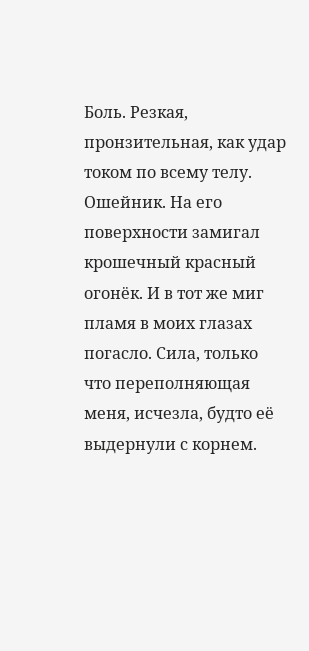Боль. Резкая, пронзительная, как удар током по всему телу. Ошейник. На его поверхности замигал крошечный красный огонёк. И в тот же миг пламя в моих глазах погасло. Сила, только что переполняющая меня, исчезла, будто её выдернули с корнем.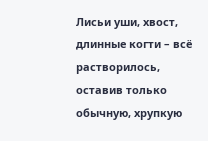Лисьи уши, хвост, длинные когти – всё растворилось, оставив только обычную, хрупкую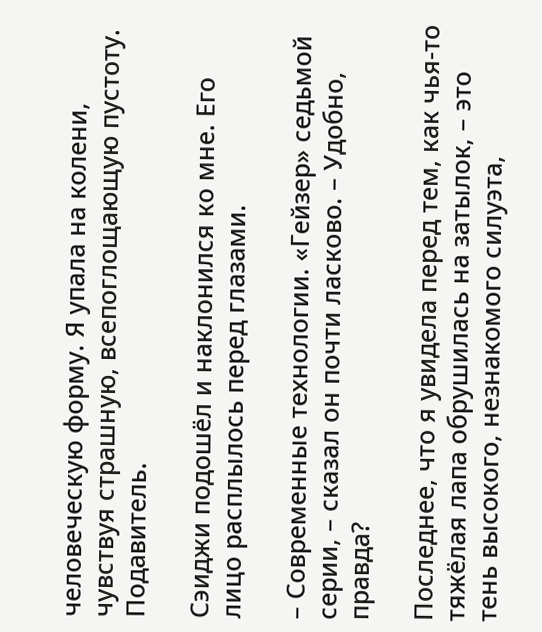человеческую форму. Я упала на колени, чувствуя страшную, всепоглощающую пустоту. Подавитель.

Сэиджи подошёл и наклонился ко мне. Его лицо расплылось перед глазами.

– Современные технологии. «Гейзер» седьмой серии, – сказал он почти ласково. – Удобно, правда?

Последнее, что я увидела перед тем, как чья-то тяжёлая лапа обрушилась на затылок, – это тень высокого, незнакомого силуэта,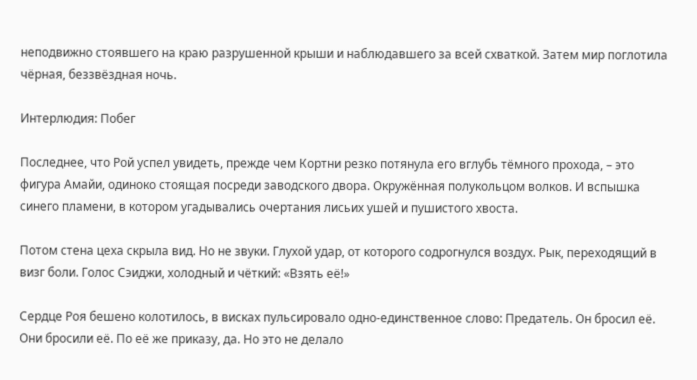неподвижно стоявшего на краю разрушенной крыши и наблюдавшего за всей схваткой. Затем мир поглотила чёрная, беззвёздная ночь.

Интерлюдия: Побег

Последнее, что Рой успел увидеть, прежде чем Кортни резко потянула его вглубь тёмного прохода, – это фигура Амайи, одиноко стоящая посреди заводского двора. Окружённая полукольцом волков. И вспышка синего пламени, в котором угадывались очертания лисьих ушей и пушистого хвоста.

Потом стена цеха скрыла вид. Но не звуки. Глухой удар, от которого содрогнулся воздух. Рык, переходящий в визг боли. Голос Сэиджи, холодный и чёткий: «Взять её!»

Сердце Роя бешено колотилось, в висках пульсировало одно-единственное слово: Предатель. Он бросил её. Они бросили её. По её же приказу, да. Но это не делало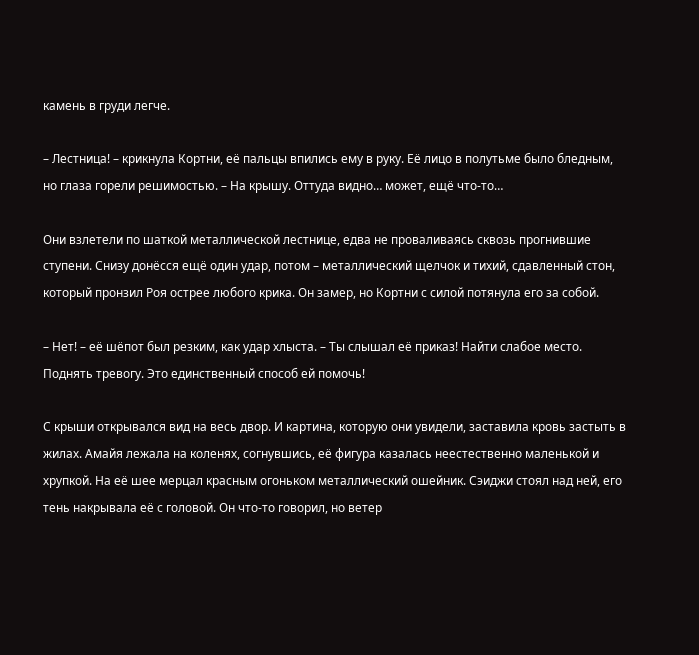камень в груди легче.

– Лестница! – крикнула Кортни, её пальцы впились ему в руку. Её лицо в полутьме было бледным, но глаза горели решимостью. – На крышу. Оттуда видно… может, ещё что-то…

Они взлетели по шаткой металлической лестнице, едва не проваливаясь сквозь прогнившие ступени. Снизу донёсся ещё один удар, потом – металлический щелчок и тихий, сдавленный стон, который пронзил Роя острее любого крика. Он замер, но Кортни с силой потянула его за собой.

– Нет! – её шёпот был резким, как удар хлыста. – Ты слышал её приказ! Найти слабое место. Поднять тревогу. Это единственный способ ей помочь!

С крыши открывался вид на весь двор. И картина, которую они увидели, заставила кровь застыть в жилах. Амайя лежала на коленях, согнувшись, её фигура казалась неестественно маленькой и хрупкой. На её шее мерцал красным огоньком металлический ошейник. Сэиджи стоял над ней, его тень накрывала её с головой. Он что-то говорил, но ветер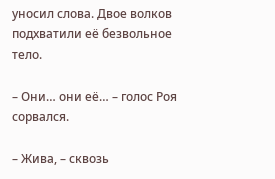уносил слова. Двое волков подхватили её безвольное тело.

– Они… они её… – голос Роя сорвался.

– Жива, – сквозь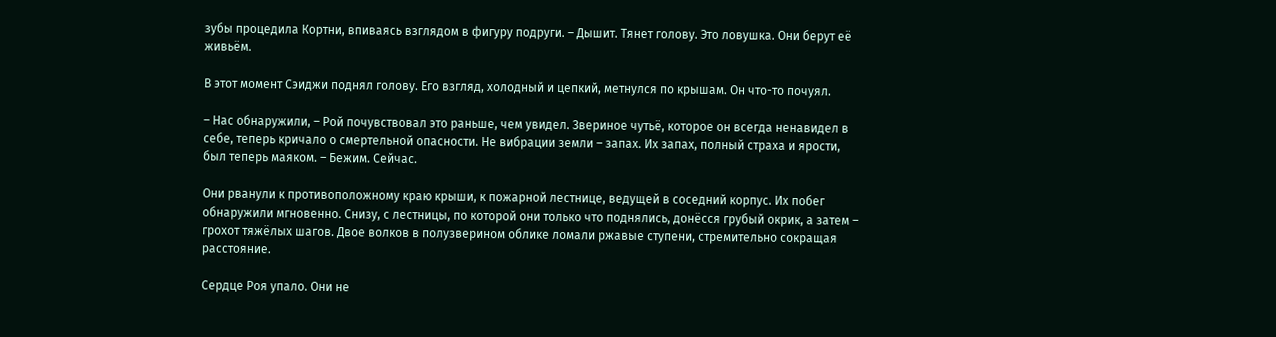зубы процедила Кортни, впиваясь взглядом в фигуру подруги. – Дышит. Тянет голову. Это ловушка. Они берут её живьём.

В этот момент Сэиджи поднял голову. Его взгляд, холодный и цепкий, метнулся по крышам. Он что-то почуял.

– Нас обнаружили, – Рой почувствовал это раньше, чем увидел. Звериное чутьё, которое он всегда ненавидел в себе, теперь кричало о смертельной опасности. Не вибрации земли – запах. Их запах, полный страха и ярости, был теперь маяком. – Бежим. Сейчас.

Они рванули к противоположному краю крыши, к пожарной лестнице, ведущей в соседний корпус. Их побег обнаружили мгновенно. Снизу, с лестницы, по которой они только что поднялись, донёсся грубый окрик, а затем – грохот тяжёлых шагов. Двое волков в полузверином облике ломали ржавые ступени, стремительно сокращая расстояние.

Сердце Роя упало. Они не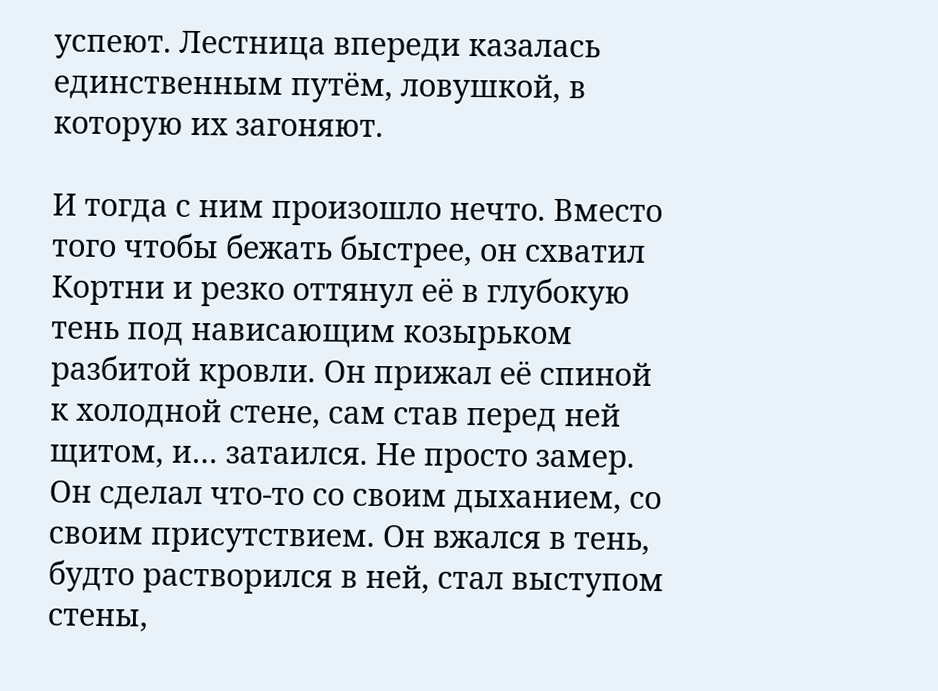успеют. Лестница впереди казалась единственным путём, ловушкой, в которую их загоняют.

И тогда с ним произошло нечто. Вместо того чтобы бежать быстрее, он схватил Кортни и резко оттянул её в глубокую тень под нависающим козырьком разбитой кровли. Он прижал её спиной к холодной стене, сам став перед ней щитом, и… затаился. Не просто замер. Он сделал что-то со своим дыханием, со своим присутствием. Он вжался в тень, будто растворился в ней, стал выступом стены,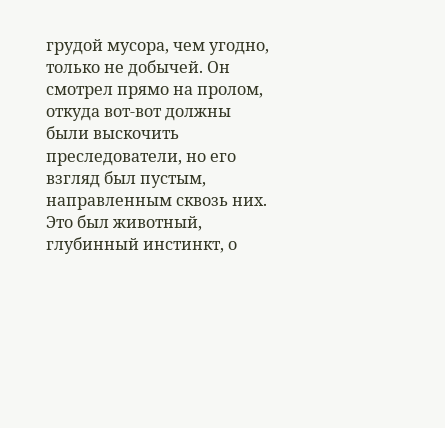грудой мусора, чем угодно, только не добычей. Он смотрел прямо на пролом, откуда вот-вот должны были выскочить преследователи, но его взгляд был пустым, направленным сквозь них. Это был животный, глубинный инстинкт, о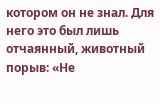котором он не знал. Для него это был лишь отчаянный, животный порыв: «Не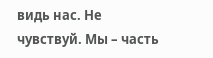видь нас. Не чувствуй. Мы – часть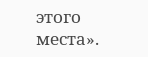этого места».